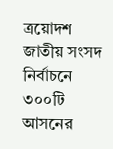ত্রয়োদশ জাতীয় সংসদ নির্বাচনে ৩০০টি আসনের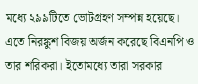মধ্যে ২৯৯টিতে ভোটগ্রহণ সম্পন্ন হয়েছে। এতে নিরঙ্কুশ বিজয় অর্জন করেছে বিএনপি ও তার শরিকরা। ইতোমধ্যে তারা সরকার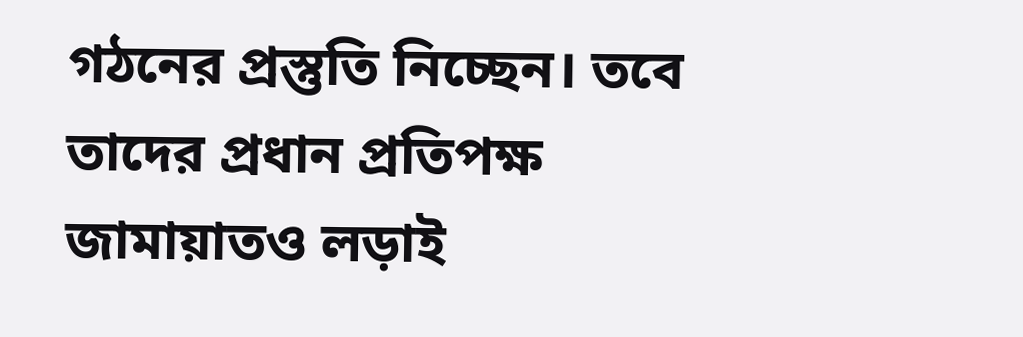গঠনের প্রস্তুতি নিচ্ছেন। তবে তাদের প্রধান প্রতিপক্ষ জামায়াতও লড়াই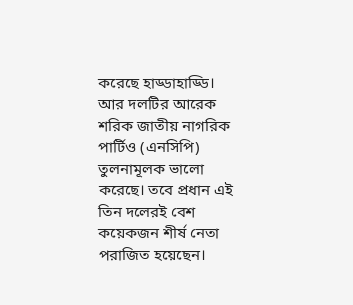করেছে হাড্ডাহাড্ডি। আর দলটির আরেক শরিক জাতীয় নাগরিক পার্টিও (এনসিপি) তুলনামূলক ভালো করেছে। তবে প্রধান এই তিন দলেরই বেশ কয়েকজন শীর্ষ নেতা পরাজিত হয়েছেন।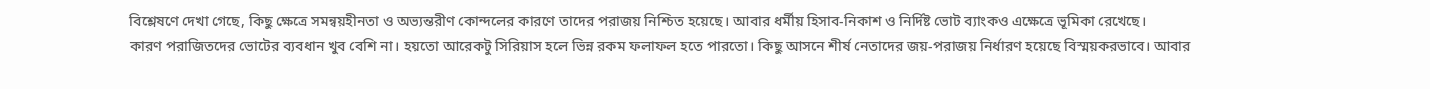বিশ্লেষণে দেখা গেছে, কিছু ক্ষেত্রে সমন্বয়হীনতা ও অভ্যন্তরীণ কোন্দলের কারণে তাদের পরাজয় নিশ্চিত হয়েছে। আবার ধর্মীয় হিসাব-নিকাশ ও নির্দিষ্ট ভোট ব্যাংকও এক্ষেত্রে ভূমিকা রেখেছে।
কারণ পরাজিতদের ভোটের ব্যবধান খুব বেশি না। হয়তো আরেকটু সিরিয়াস হলে ভিন্ন রকম ফলাফল হতে পারতো। কিছু আসনে শীর্ষ নেতাদের জয়-পরাজয় নির্ধারণ হয়েছে বিস্ময়করভাবে। আবার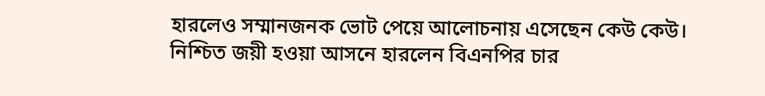হারলেও সম্মানজনক ভোট পেয়ে আলোচনায় এসেছেন কেউ কেউ।
নিশ্চিত জয়ী হওয়া আসনে হারলেন বিএনপির চার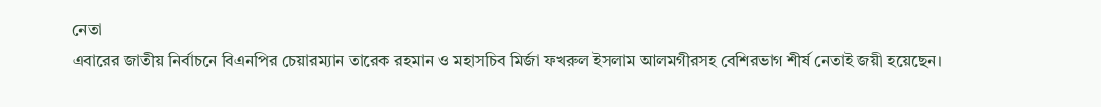নেতা
এবারের জাতীয় নির্বাচনে বিএনপির চেয়ারম্যান তারেক রহমান ও মহাসচিব মির্জা ফখরুল ইসলাম আলমগীরসহ বেশিরভাগ শীর্ষ নেতাই জয়ী হয়েছেন।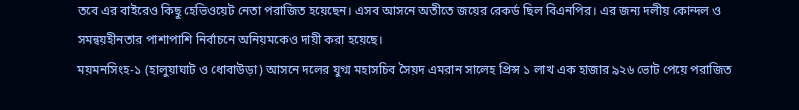তবে এর বাইরেও কিছু হেভিওয়েট নেতা পরাজিত হয়েছেন। এসব আসনে অতীতে জয়ের রেকর্ড ছিল বিএনপির। এর জন্য দলীয় কোন্দল ও সমন্বয়হীনতার পাশাপাশি নির্বাচনে অনিয়মকেও দায়ী করা হয়েছে।
ময়মনসিংহ-১ (হালুয়াঘাট ও ধোবাউড়া) আসনে দলের যুগ্ম মহাসচিব সৈয়দ এমরান সালেহ প্রিন্স ১ লাখ এক হাজার ৯২৬ ভোট পেয়ে পরাজিত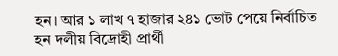হন। আর ১ লাখ ৭ হাজার ২৪১ ভোট পেয়ে নির্বাচিত হন দলীয় বিদ্রোহী প্রার্থী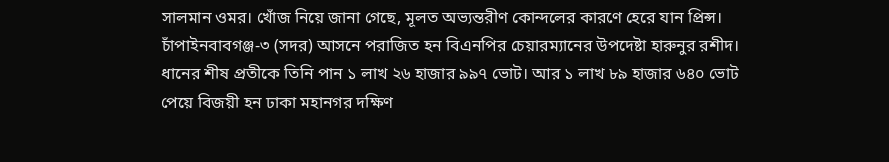সালমান ওমর। খোঁজ নিয়ে জানা গেছে, মূলত অভ্যন্তরীণ কোন্দলের কারণে হেরে যান প্রিন্স।
চাঁপাইনবাবগঞ্জ-৩ (সদর) আসনে পরাজিত হন বিএনপির চেয়ারম্যানের উপদেষ্টা হারুনুর রশীদ। ধানের শীষ প্রতীকে তিনি পান ১ লাখ ২৬ হাজার ৯৯৭ ভোট। আর ১ লাখ ৮৯ হাজার ৬৪০ ভোট পেয়ে বিজয়ী হন ঢাকা মহানগর দক্ষিণ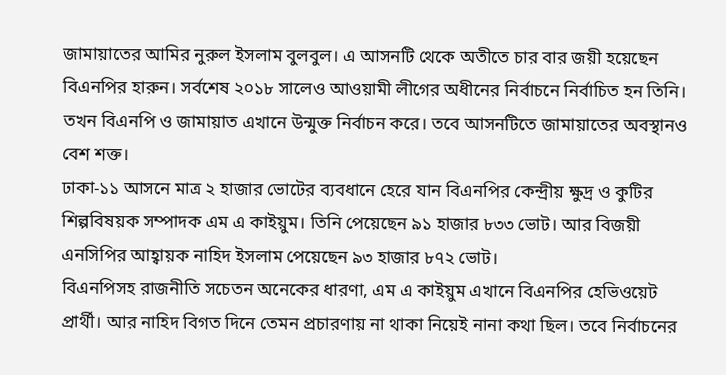জামায়াতের আমির নুরুল ইসলাম বুলবুল। এ আসনটি থেকে অতীতে চার বার জয়ী হয়েছেন বিএনপির হারুন। সর্বশেষ ২০১৮ সালেও আওয়ামী লীগের অধীনের নির্বাচনে নির্বাচিত হন তিনি। তখন বিএনপি ও জামায়াত এখানে উন্মুক্ত নির্বাচন করে। তবে আসনটিতে জামায়াতের অবস্থানও বেশ শক্ত।
ঢাকা-১১ আসনে মাত্র ২ হাজার ভোটের ব্যবধানে হেরে যান বিএনপির কেন্দ্রীয় ক্ষুদ্র ও কুটির শিল্পবিষয়ক সম্পাদক এম এ কাইয়ুম। তিনি পেয়েছেন ৯১ হাজার ৮৩৩ ভোট। আর বিজয়ী এনসিপির আহ্বায়ক নাহিদ ইসলাম পেয়েছেন ৯৩ হাজার ৮৭২ ভোট।
বিএনপিসহ রাজনীতি সচেতন অনেকের ধারণা, এম এ কাইয়ুম এখানে বিএনপির হেভিওয়েট প্রার্থী। আর নাহিদ বিগত দিনে তেমন প্রচারণায় না থাকা নিয়েই নানা কথা ছিল। তবে নির্বাচনের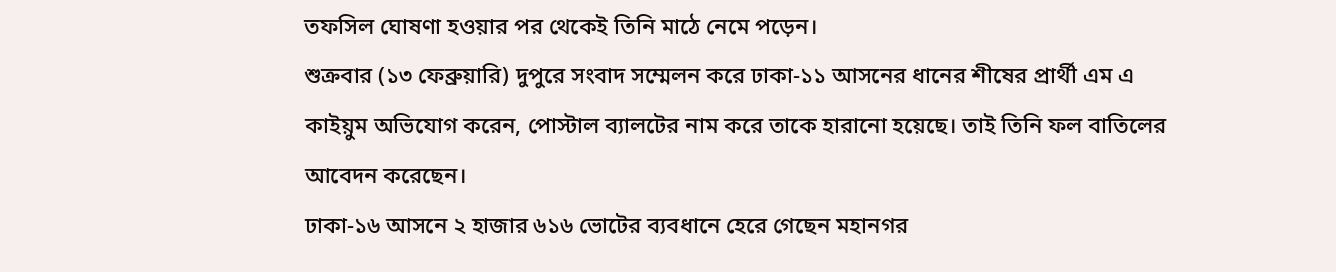তফসিল ঘোষণা হওয়ার পর থেকেই তিনি মাঠে নেমে পড়েন।
শুক্রবার (১৩ ফেব্রুয়ারি) দুপুরে সংবাদ সম্মেলন করে ঢাকা-১১ আসনের ধানের শীষের প্রার্থী এম এ কাইয়ুম অভিযোগ করেন, পোস্টাল ব্যালটের নাম করে তাকে হারানো হয়েছে। তাই তিনি ফল বাতিলের আবেদন করেছেন।
ঢাকা-১৬ আসনে ২ হাজার ৬১৬ ভোটের ব্যবধানে হেরে গেছেন মহানগর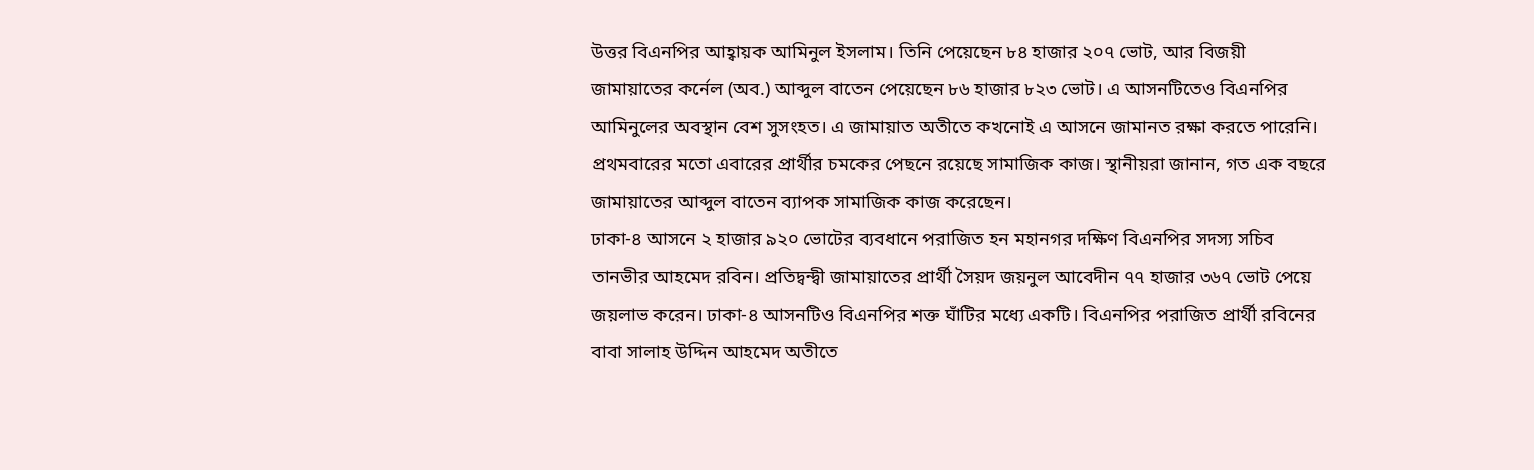উত্তর বিএনপির আহ্বায়ক আমিনুল ইসলাম। তিনি পেয়েছেন ৮৪ হাজার ২০৭ ভোট, আর বিজয়ী জামায়াতের কর্নেল (অব.) আব্দুল বাতেন পেয়েছেন ৮৬ হাজার ৮২৩ ভোট। এ আসনটিতেও বিএনপির আমিনুলের অবস্থান বেশ সুসংহত। এ জামায়াত অতীতে কখনোই এ আসনে জামানত রক্ষা করতে পারেনি। প্রথমবারের মতো এবারের প্রার্থীর চমকের পেছনে রয়েছে সামাজিক কাজ। স্থানীয়রা জানান, গত এক বছরে জামায়াতের আব্দুল বাতেন ব্যাপক সামাজিক কাজ করেছেন।
ঢাকা-৪ আসনে ২ হাজার ৯২০ ভোটের ব্যবধানে পরাজিত হন মহানগর দক্ষিণ বিএনপির সদস্য সচিব তানভীর আহমেদ রবিন। প্রতিদ্বন্দ্বী জামায়াতের প্রার্থী সৈয়দ জয়নুল আবেদীন ৭৭ হাজার ৩৬৭ ভোট পেয়ে জয়লাভ করেন। ঢাকা-৪ আসনটিও বিএনপির শক্ত ঘাঁটির মধ্যে একটি। বিএনপির পরাজিত প্রার্থী রবিনের বাবা সালাহ উদ্দিন আহমেদ অতীতে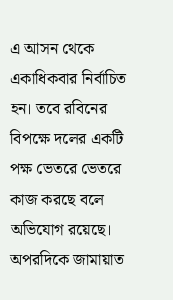এ আসন থেকে একাধিকবার নির্বাচিত হন। তবে রবিনের বিপক্ষে দলের একটি পক্ষ ভেতরে ভেতরে কাজ করছে বলে অভিযোগ রয়েছে। অপরদিকে জামায়াত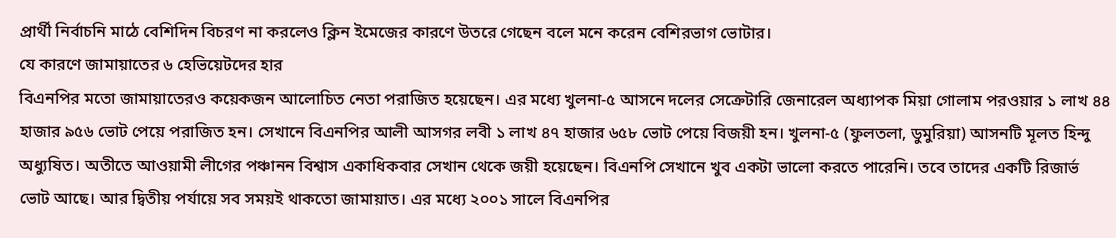প্রার্থী নির্বাচনি মাঠে বেশিদিন বিচরণ না করলেও ক্লিন ইমেজের কারণে উতরে গেছেন বলে মনে করেন বেশিরভাগ ভোটার।
যে কারণে জামায়াতের ৬ হেভিয়েটদের হার
বিএনপির মতো জামায়াতেরও কয়েকজন আলোচিত নেতা পরাজিত হয়েছেন। এর মধ্যে খুলনা-৫ আসনে দলের সেক্রেটারি জেনারেল অধ্যাপক মিয়া গোলাম পরওয়ার ১ লাখ ৪৪ হাজার ৯৫৬ ভোট পেয়ে পরাজিত হন। সেখানে বিএনপির আলী আসগর লবী ১ লাখ ৪৭ হাজার ৬৫৮ ভোট পেয়ে বিজয়ী হন। খুলনা-৫ (ফুলতলা, ডুমুরিয়া) আসনটি মূলত হিন্দু অধ্যুষিত। অতীতে আওয়ামী লীগের পঞ্চানন বিশ্বাস একাধিকবার সেখান থেকে জয়ী হয়েছেন। বিএনপি সেখানে খুব একটা ভালো করতে পারেনি। তবে তাদের একটি রিজার্ভ ভোট আছে। আর দ্বিতীয় পর্যায়ে সব সময়ই থাকতো জামায়াত। এর মধ্যে ২০০১ সালে বিএনপির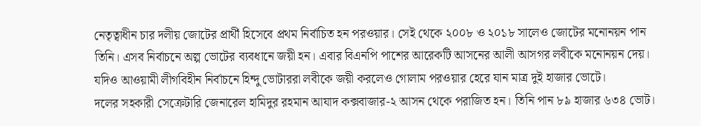নেতৃত্বাধীন চার দলীয় জোটের প্রার্থী হিসেবে প্রথম নির্বাচিত হন পরওয়ার। সেই থেকে ২০০৮ ও ২০১৮ সালেও জোটের মনোনয়ন পান তিনি। এসব নির্বাচনে অল্প ভোটের ব্যবধানে জয়ী হন। এবার বিএনপি পাশের আরেকটি আসনের আলী আসগর লবীকে মনোনয়ন দেয়। যদিও আওয়ামী লীগবিহীন নির্বাচনে হিন্দু ভোটাররা লবীকে জয়ী করলেও গোলাম পরওয়ার হেরে যান মাত্র দুই হাজার ভোটে।
দলের সহকারী সেক্রেটারি জেনারেল হামিদুর রহমান আযাদ কক্সবাজার-২ আসন থেকে পরাজিত হন। তিনি পান ৮৯ হাজার ৬৩৪ ভোট।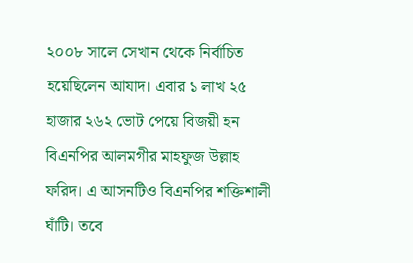২০০৮ সালে সেখান থেকে নির্বাচিত হয়েছিলেন আযাদ। এবার ১ লাখ ২৫ হাজার ২৬২ ভোট পেয়ে বিজয়ী হন বিএনপির আলমগীর মাহফুজ উল্লাহ ফরিদ। এ আসনটিও বিএনপির শক্তিশালী ঘাঁটি। তবে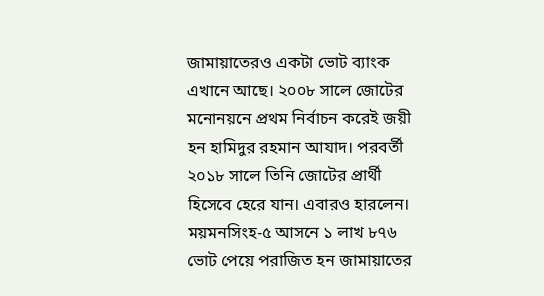জামায়াতেরও একটা ভোট ব্যাংক এখানে আছে। ২০০৮ সালে জোটের মনোনয়নে প্রথম নির্বাচন করেই জয়ী হন হামিদুর রহমান আযাদ। পরবর্তী ২০১৮ সালে তিনি জোটের প্রার্থী হিসেবে হেরে যান। এবারও হারলেন।
ময়মনসিংহ-৫ আসনে ১ লাখ ৮৭৬ ভোট পেয়ে পরাজিত হন জামায়াতের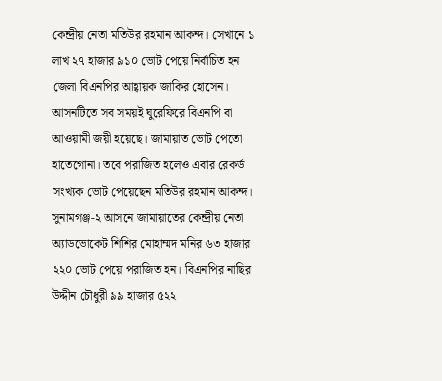কেন্দ্রীয় নেতা মতিউর রহমান আকন্দ। সেখানে ১ লাখ ২৭ হাজার ৯১০ ভোট পেয়ে নির্বাচিত হন জেলা বিএনপির আহ্বায়ক জাকির হোসেন। আসনটিতে সব সময়ই ঘুরেফিরে বিএনপি বা আওয়ামী জয়ী হয়েছে। জামায়াত ভোট পেতো হাতেগোনা। তবে পরাজিত হলেও এবার রেকর্ড সংখ্যক ভোট পেয়েছেন মতিউর রহমান আকন্দ।
সুনামগঞ্জ-২ আসনে জামায়াতের কেন্দ্রীয় নেতা অ্যাডভোকেট শিশির মোহাম্মদ মনির ৬৩ হাজার ২২০ ভোট পেয়ে পরাজিত হন। বিএনপির নাছির উদ্দীন চৌধুরী ৯৯ হাজার ৫২২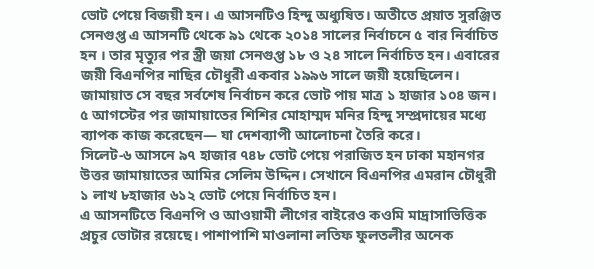ভোট পেয়ে বিজয়ী হন। এ আসনটিও হিন্দু অধ্যুষিত। অতীতে প্রয়াত সুরঞ্জিত সেনগুপ্ত এ আসনটি থেকে ৯১ থেকে ২০১৪ সালের নির্বাচনে ৫ বার নির্বাচিত হন । তার মৃত্যুর পর স্ত্রী জয়া সেনগুপ্ত ১৮ ও ২৪ সালে নির্বাচিত হন। এবারের জয়ী বিএনপির নাছির চৌধুরী একবার ১৯৯৬ সালে জয়ী হয়েছিলেন। জামায়াত সে বছর সর্বশেষ নির্বাচন করে ভোট পায় মাত্র ১ হাজার ১০৪ জন। ৫ আগস্টের পর জামায়াতের শিশির মোহাম্মদ মনির হিন্দু সম্প্রদায়ের মধ্যে ব্যাপক কাজ করেছেন— যা দেশব্যাপী আলোচনা তৈরি করে।
সিলেট-৬ আসনে ৯৭ হাজার ৭৪৮ ভোট পেয়ে পরাজিত হন ঢাকা মহানগর উত্তর জামায়াতের আমির সেলিম উদ্দিন। সেখানে বিএনপির এমরান চৌধুরী ১ লাখ ৮হাজার ৬১২ ভোট পেয়ে নির্বাচিত হন।
এ আসনটিতে বিএনপি ও আওয়ামী লীগের বাইরেও কওমি মাদ্রাসাভিত্তিক প্রচুর ভোটার রয়েছে। পাশাপাশি মাওলানা লতিফ ফুলতলীর অনেক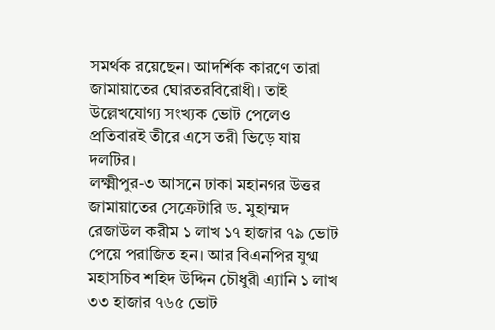সমর্থক রয়েছেন। আদর্শিক কারণে তারা জামায়াতের ঘোরতরবিরোধী। তাই উল্লেখযোগ্য সংখ্যক ভোট পেলেও প্রতিবারই তীরে এসে তরী ভিড়ে যায় দলটির।
লক্ষ্মীপুর-৩ আসনে ঢাকা মহানগর উত্তর জামায়াতের সেক্রেটারি ড. মুহাম্মদ রেজাউল করীম ১ লাখ ১৭ হাজার ৭৯ ভোট পেয়ে পরাজিত হন। আর বিএনপির যুগ্ম মহাসচিব শহিদ উদ্দিন চৌধুরী এ্যানি ১ লাখ ৩৩ হাজার ৭৬৫ ভোট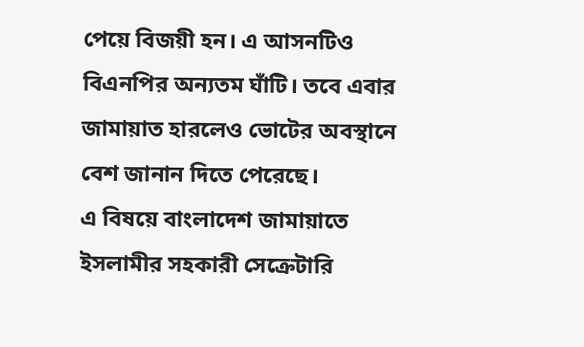পেয়ে বিজয়ী হন। এ আসনটিও বিএনপির অন্যতম ঘাঁটি। তবে এবার জামায়াত হারলেও ভোটের অবস্থানে বেশ জানান দিতে পেরেছে।
এ বিষয়ে বাংলাদেশ জামায়াতে ইসলামীর সহকারী সেক্রেটারি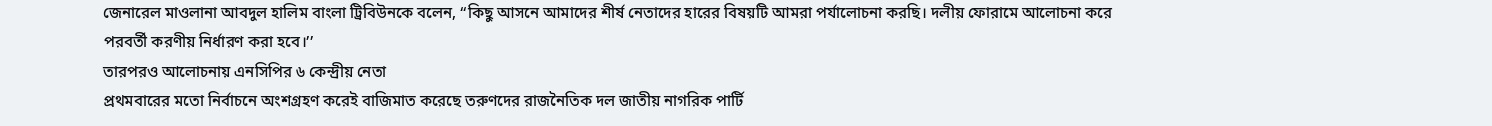জেনারেল মাওলানা আবদুল হালিম বাংলা ট্রিবিউনকে বলেন, ‘‘কিছু আসনে আমাদের শীর্ষ নেতাদের হারের বিষয়টি আমরা পর্যালোচনা করছি। দলীয় ফোরামে আলোচনা করে পরবর্তী করণীয় নির্ধারণ করা হবে।’’
তারপরও আলোচনায় এনসিপির ৬ কেন্দ্রীয় নেতা
প্রথমবারের মতো নির্বাচনে অংশগ্রহণ করেই বাজিমাত করেছে তরুণদের রাজনৈতিক দল জাতীয় নাগরিক পার্টি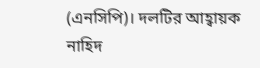(এনসিপি)। দলটির আহ্বায়ক নাহিদ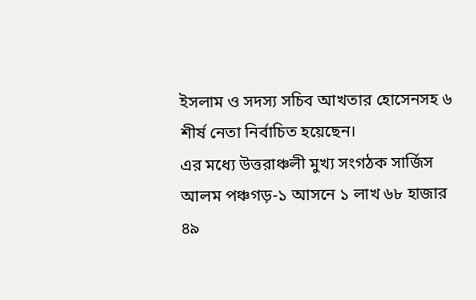ইসলাম ও সদস্য সচিব আখতার হোসেনসহ ৬ শীর্ষ নেতা নির্বাচিত হয়েছেন।
এর মধ্যে উত্তরাঞ্চলী মুখ্য সংগঠক সার্জিস আলম পঞ্চগড়-১ আসনে ১ লাখ ৬৮ হাজার ৪৯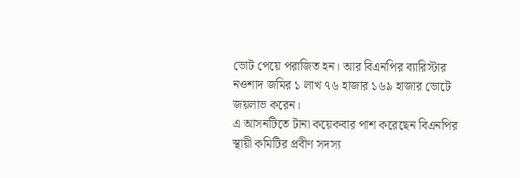ভোট পেয়ে পরাজিত হন। আর বিএনপির ব্যারিস্টার নওশাদ জমির ১ লাখ ৭৬ হাজার ১৬৯ হাজার ভোটে জয়লাভ করেন।
এ আসনটিতে টানা কয়েকবার পাশ করেছেন বিএনপির স্থায়ী কমিটির প্রবীণ সদস্য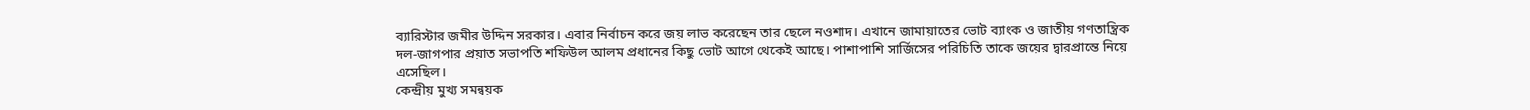ব্যারিস্টার জমীর উদ্দিন সরকার। এবার নির্বাচন করে জয় লাভ করেছেন তার ছেলে নওশাদ। এখানে জামায়াতের ভোট ব্যাংক ও জাতীয় গণতান্ত্রিক দল-জাগপার প্রয়াত সভাপতি শফিউল আলম প্রধানের কিছু ভোট আগে থেকেই আছে। পাশাপাশি সার্জিসের পরিচিতি তাকে জয়ের দ্বারপ্রান্তে নিয়ে এসেছিল।
কেন্দ্রীয় মুখ্য সমন্বয়ক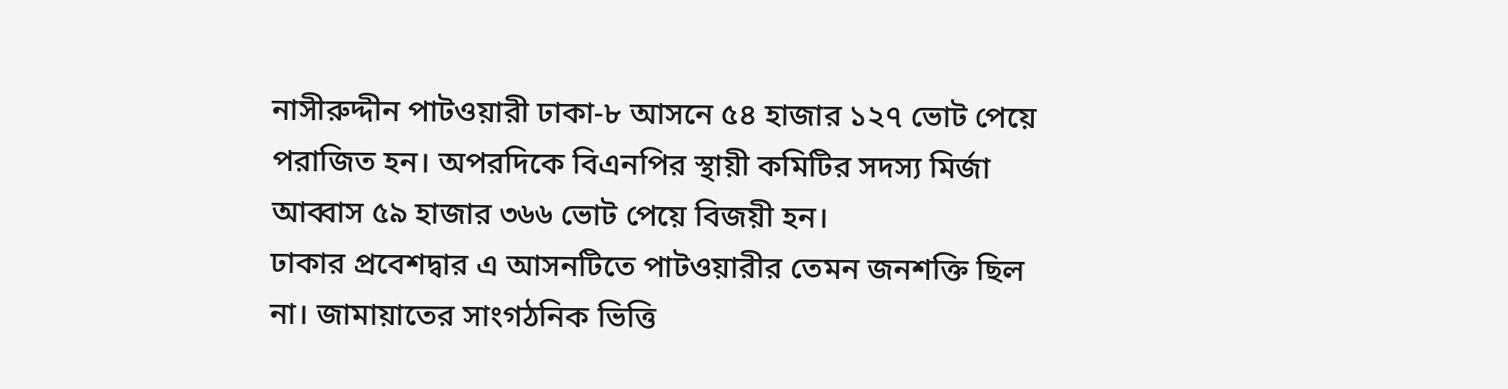নাসীরুদ্দীন পাটওয়ারী ঢাকা-৮ আসনে ৫৪ হাজার ১২৭ ভোট পেয়ে পরাজিত হন। অপরদিকে বিএনপির স্থায়ী কমিটির সদস্য মির্জা আব্বাস ৫৯ হাজার ৩৬৬ ভোট পেয়ে বিজয়ী হন।
ঢাকার প্রবেশদ্বার এ আসনটিতে পাটওয়ারীর তেমন জনশক্তি ছিল না। জামায়াতের সাংগঠনিক ভিত্তি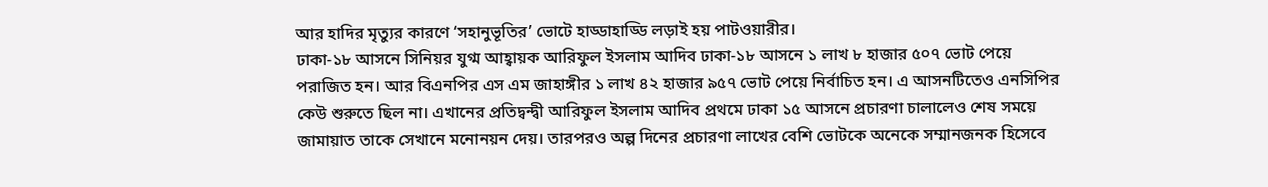আর হাদির মৃত্যুর কারণে ‘সহানুভূতির’ ভোটে হাড্ডাহাড্ডি লড়াই হয় পাটওয়ারীর।
ঢাকা-১৮ আসনে সিনিয়র যুগ্ম আহ্বায়ক আরিফুল ইসলাম আদিব ঢাকা-১৮ আসনে ১ লাখ ৮ হাজার ৫০৭ ভোট পেয়ে পরাজিত হন। আর বিএনপির এস এম জাহাঙ্গীর ১ লাখ ৪২ হাজার ৯৫৭ ভোট পেয়ে নির্বাচিত হন। এ আসনটিতেও এনসিপির কেউ শুরুতে ছিল না। এখানের প্রতিদ্বন্দ্বী আরিফুল ইসলাম আদিব প্রথমে ঢাকা ১৫ আসনে প্রচারণা চালালেও শেষ সময়ে জামায়াত তাকে সেখানে মনোনয়ন দেয়। তারপরও অল্প দিনের প্রচারণা লাখের বেশি ভোটকে অনেকে সম্মানজনক হিসেবে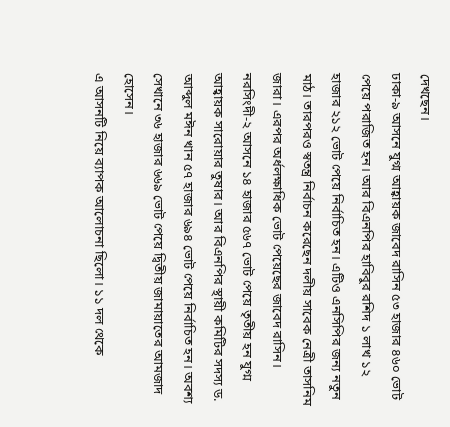দেখছেন।
ঢাকা-৯ আসনে যুগ্ম আহ্বায়ক জাবেদ রাসিন ৫৩ হাজার ৪৬০ ভোট পেয়ে পরাজিত হন। আর বিএনপির হাবিবুর রশিদ ১ লাখ ১২ হাজার ২১২ ভোট পেয়ে নির্বাচিত হন। এটিও এনসিপির জন্য নতুন মাঠ। তারপরও স্বতন্ত্র নির্বাচন করেছেন দলীয় সাবেক নেত্রী তাসনিম জারা। এরপর অর্ধলক্ষাধিক ভোট পেয়েছের জাবেদ রাসিন।
নরসিংদী-২ আসনে ১৪ হাজার ৫৬৭ ভোট পেয়ে তৃতীয় হন যুগ্ম আহ্বায়ক সারোয়ার তুষার। আর বিএনপির স্থায়ী কমিটির সদস্য ড. আব্দুল মঈন খান ৫৭ হাজার ৬৯৪ ভোট পেয়ে নির্বাচিত হন। অবশ্য সেখানে ৩৬ হাজার ৬৬৯ ভোট পেয়ে দ্বিতীয় জামায়াতের আমজাদ হোসেন।
এ আসনটি নিয়ে ব্যাপক আলোচনা ছিলো। ১১ দল থেকে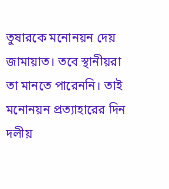তুষারকে মনোনয়ন দেয় জামায়াত। তবে স্থানীয়রা তা মানতে পারেননি। তাই মনোনয়ন প্রত্যাহারের দিন দলীয়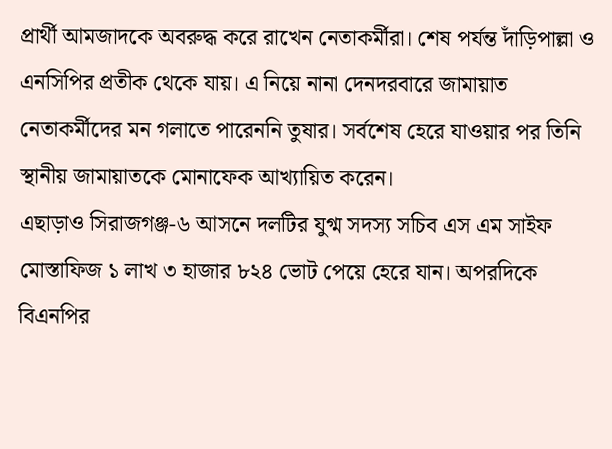প্রার্থী আমজাদকে অবরুদ্ধ করে রাখেন নেতাকর্মীরা। শেষ পর্যন্ত দাঁড়িপাল্লা ও এনসিপির প্রতীক থেকে যায়। এ নিয়ে নানা দেনদরবারে জামায়াত নেতাকর্মীদের মন গলাতে পারেননি তুষার। সর্বশেষ হেরে যাওয়ার পর তিনি স্থানীয় জামায়াতকে মোনাফেক আখ্যায়িত করেন।
এছাড়াও সিরাজগঞ্জ-৬ আসনে দলটির যুগ্ম সদস্য সচিব এস এম সাইফ মোস্তাফিজ ১ লাখ ৩ হাজার ৮২৪ ভোট পেয়ে হেরে যান। অপরদিকে বিএনপির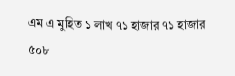এম এ মুহিত ১ লাখ ৭১ হাজার ৭১ হাজার ৫০৮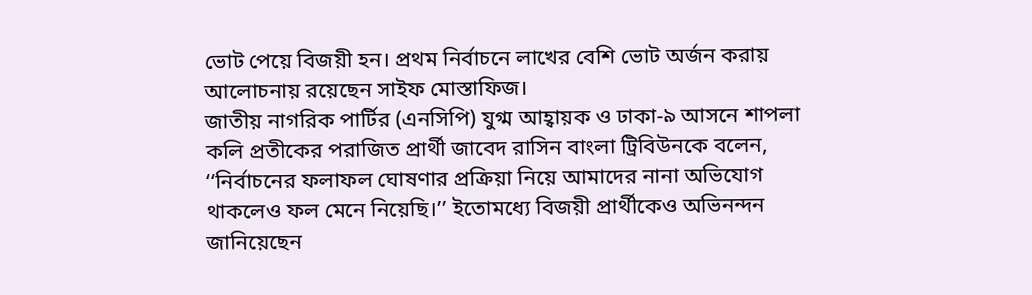ভোট পেয়ে বিজয়ী হন। প্রথম নির্বাচনে লাখের বেশি ভোট অর্জন করায় আলোচনায় রয়েছেন সাইফ মোস্তাফিজ।
জাতীয় নাগরিক পার্টির (এনসিপি) যুগ্ম আহ্বায়ক ও ঢাকা-৯ আসনে শাপলা কলি প্রতীকের পরাজিত প্রার্থী জাবেদ রাসিন বাংলা ট্রিবিউনকে বলেন, ‘‘নির্বাচনের ফলাফল ঘোষণার প্রক্রিয়া নিয়ে আমাদের নানা অভিযোগ থাকলেও ফল মেনে নিয়েছি।’’ ইতোমধ্যে বিজয়ী প্রার্থীকেও অভিনন্দন জানিয়েছেন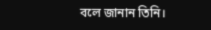বলে জানান তিনি।